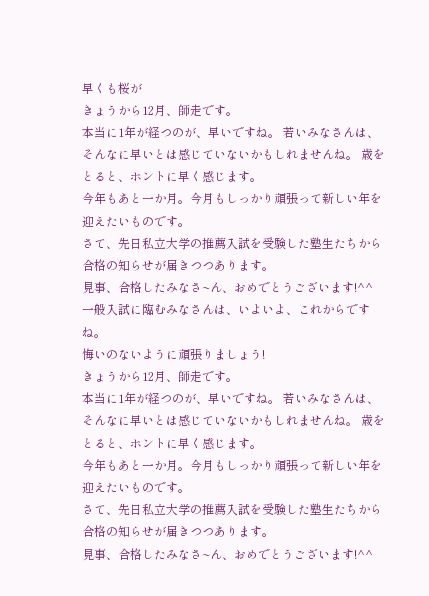早くも桜が
きょうから12月、師走です。
本当に1年が経つのが、早いですね。 若いみなさんは、そんなに早いとは感じていないかもしれませんね。 歳をとると、ホントに早く感じます。
今年もあと一か月。今月もしっかり頑張って新しい年を迎えたいものです。
さて、先日私立大学の推薦入試を受験した塾生たちから合格の知らせが届きつつあります。
見事、合格したみなさ~ん、おめでとうございます!^^
一般入試に臨むみなさんは、いよいよ、これからですね。
悔いのないように頑張りましょう!
きょうから12月、師走です。
本当に1年が経つのが、早いですね。 若いみなさんは、そんなに早いとは感じていないかもしれませんね。 歳をとると、ホントに早く感じます。
今年もあと一か月。今月もしっかり頑張って新しい年を迎えたいものです。
さて、先日私立大学の推薦入試を受験した塾生たちから合格の知らせが届きつつあります。
見事、合格したみなさ~ん、おめでとうございます!^^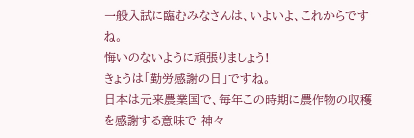一般入試に臨むみなさんは、いよいよ、これからですね。
悔いのないように頑張りましょう!
きょうは「勤労感謝の日」ですね。
日本は元来農業国で、毎年この時期に農作物の収穫を感謝する意味で 神々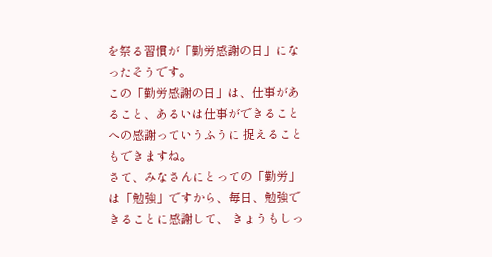を祭る習慣が「勤労感謝の日」になったそうです。
この「勤労感謝の日」は、仕事があること、あるいは仕事ができることへの感謝っていうふうに 捉えることもできますね。
さて、みなさんにとっての「勤労」は「勉強」ですから、毎日、勉強できることに感謝して、 きょうもしっ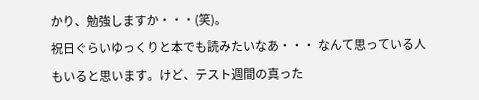かり、勉強しますか・・・(笑)。
祝日ぐらいゆっくりと本でも読みたいなあ・・・ なんて思っている人もいると思います。けど、テスト週間の真った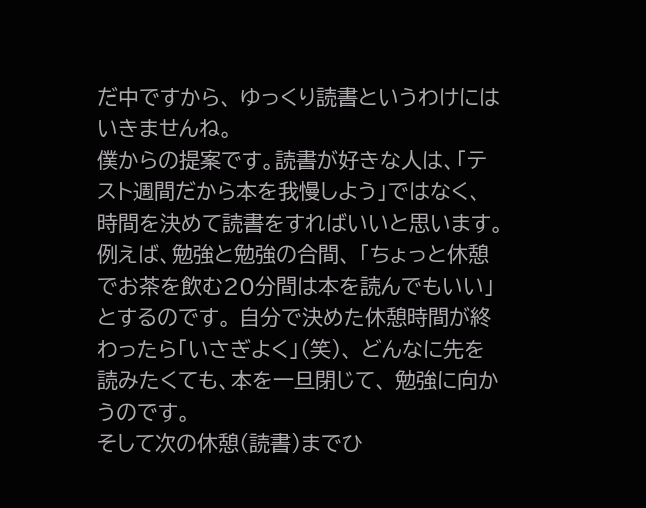だ中ですから、 ゆっくり読書というわけにはいきませんね。
僕からの提案です。読書が好きな人は、「テスト週間だから本を我慢しよう」ではなく、 時間を決めて読書をすればいいと思います。
例えば、勉強と勉強の合間、 「ちょっと休憩でお茶を飲む20分間は本を読んでもいい」とするのです。 自分で決めた休憩時間が終わったら「いさぎよく」(笑)、 どんなに先を読みたくても、本を一旦閉じて、 勉強に向かうのです。
そして次の休憩(読書)までひ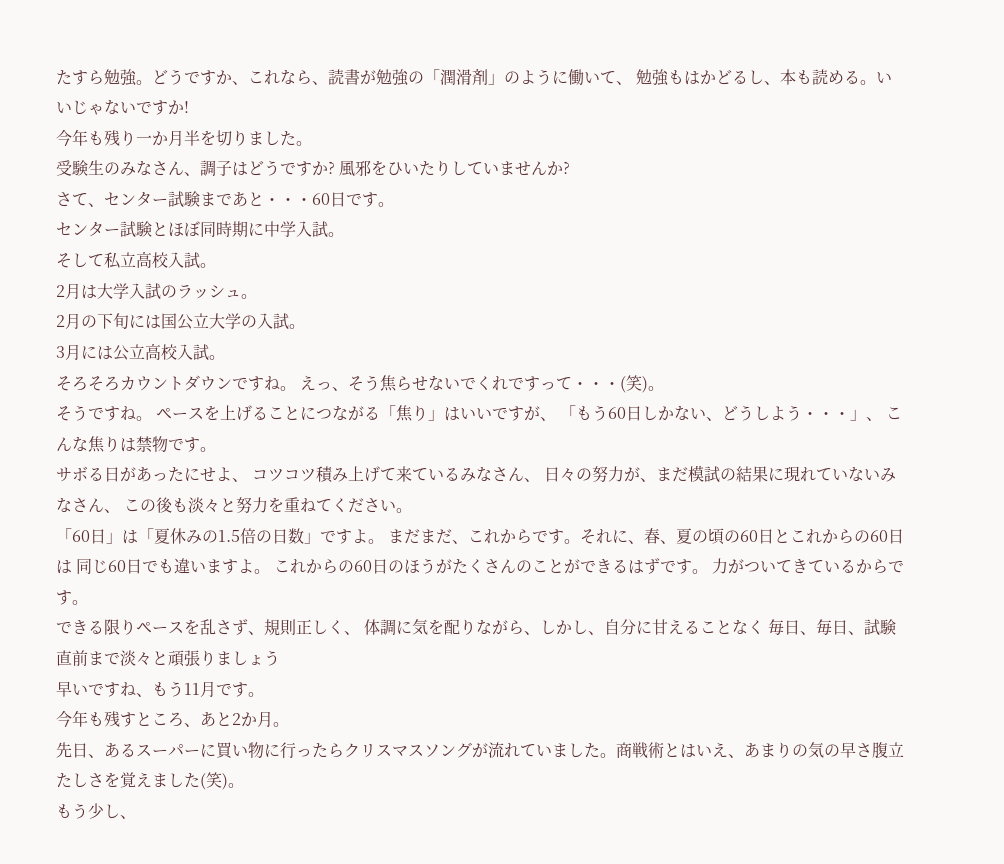たすら勉強。どうですか、これなら、読書が勉強の「潤滑剤」のように働いて、 勉強もはかどるし、本も読める。いいじゃないですか!
今年も残り一か月半を切りました。
受験生のみなさん、調子はどうですか? 風邪をひいたりしていませんか?
さて、センター試験まであと・・・60日です。
センター試験とほぼ同時期に中学入試。
そして私立高校入試。
2月は大学入試のラッシュ。
2月の下旬には国公立大学の入試。
3月には公立高校入試。
そろそろカウントダウンですね。 えっ、そう焦らせないでくれですって・・・(笑)。
そうですね。 ペースを上げることにつながる「焦り」はいいですが、 「もう60日しかない、どうしよう・・・」、 こんな焦りは禁物です。
サボる日があったにせよ、 コツコツ積み上げて来ているみなさん、 日々の努力が、まだ模試の結果に現れていないみなさん、 この後も淡々と努力を重ねてください。
「60日」は「夏休みの1.5倍の日数」ですよ。 まだまだ、これからです。それに、春、夏の頃の60日とこれからの60日は 同じ60日でも違いますよ。 これからの60日のほうがたくさんのことができるはずです。 力がついてきているからです。
できる限りペースを乱さず、規則正しく、 体調に気を配りながら、しかし、自分に甘えることなく 毎日、毎日、試験直前まで淡々と頑張りましょう
早いですね、もう11月です。
今年も残すところ、あと2か月。
先日、あるスーパーに買い物に行ったらクリスマスソングが流れていました。商戦術とはいえ、あまりの気の早さ腹立たしさを覚えました(笑)。
もう少し、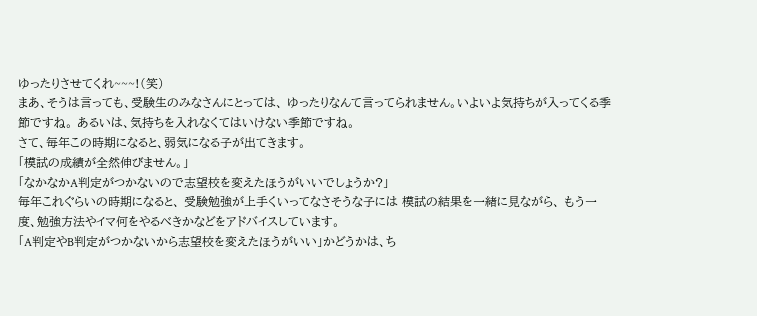ゆったりさせてくれ~~~!(笑)
まあ、そうは言っても、受験生のみなさんにとっては、 ゆったりなんて言ってられません。いよいよ気持ちが入ってくる季節ですね。 あるいは、気持ちを入れなくてはいけない季節ですね。
さて、毎年この時期になると、弱気になる子が出てきます。
「模試の成績が全然伸びません。」
「なかなかA判定がつかないので志望校を変えたほうがいいでしょうか?」
毎年これぐらいの時期になると、 受験勉強が上手くいってなさそうな子には 模試の結果を一緒に見ながら、 もう一度、勉強方法やイマ何をやるべきかなどをアドバイスしています。
「A判定やB判定がつかないから志望校を変えたほうがいい」かどうかは、ち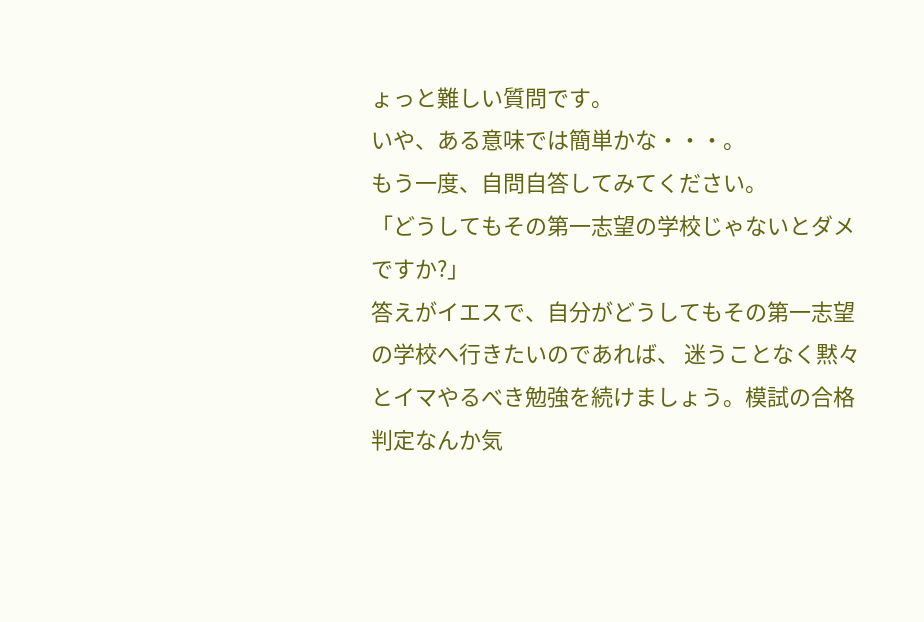ょっと難しい質問です。
いや、ある意味では簡単かな・・・。
もう一度、自問自答してみてください。
「どうしてもその第一志望の学校じゃないとダメですか?」
答えがイエスで、自分がどうしてもその第一志望の学校へ行きたいのであれば、 迷うことなく黙々とイマやるべき勉強を続けましょう。模試の合格判定なんか気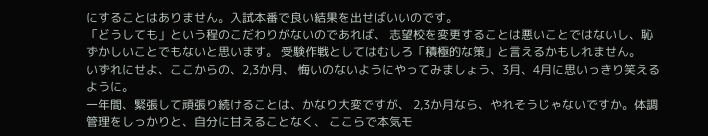にすることはありません。入試本番で良い結果を出せばいいのです。
「どうしても」という程のこだわりがないのであれば、 志望校を変更することは悪いことではないし、恥ずかしいことでもないと思います。 受験作戦としてはむしろ「積極的な策」と言えるかもしれません。
いずれにせよ、ここからの、2,3か月、 悔いのないようにやってみましょう、3月、4月に思いっきり笑えるように。
一年間、緊張して頑張り続けることは、かなり大変ですが、 2,3か月なら、やれそうじゃないですか。体調管理をしっかりと、自分に甘えることなく、 ここらで本気モ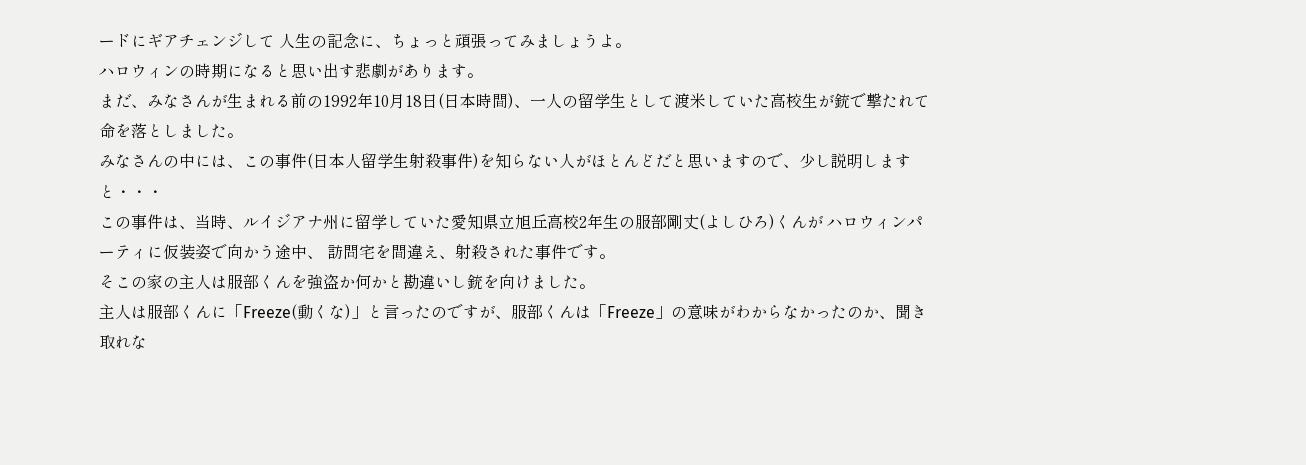ードにギアチェンジして 人生の記念に、ちょっと頑張ってみましょうよ。
ハロウィンの時期になると思い出す悲劇があります。
まだ、みなさんが生まれる前の1992年10月18日(日本時間)、一人の留学生として渡米していた高校生が銃で撃たれて命を落としました。
みなさんの中には、この事件(日本人留学生射殺事件)を知らない人がほとんどだと思いますので、少し説明しますと・・・
この事件は、当時、ルイジアナ州に留学していた愛知県立旭丘高校2年生の服部剛丈(よしひろ)くんが ハロウィンパーティに仮装姿で向かう途中、 訪問宅を間違え、射殺された事件です。
そこの家の主人は服部くんを強盗か何かと勘違いし銃を向けました。
主人は服部くんに「Freeze(動くな)」と言ったのですが、服部くんは「Freeze」の意味がわからなかったのか、聞き取れな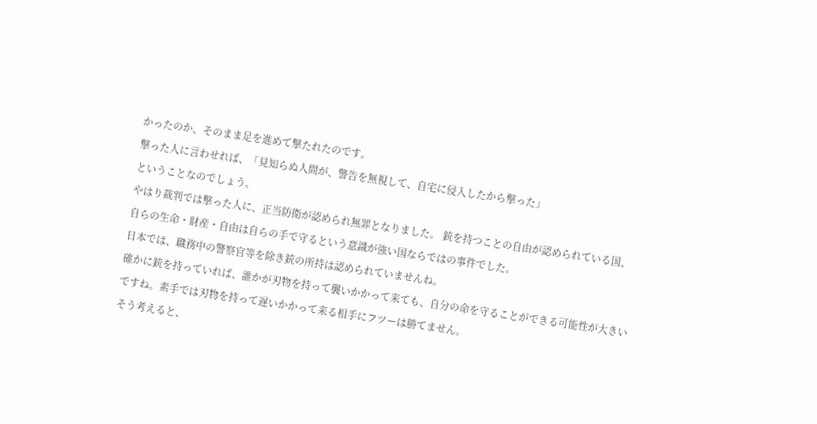かったのか、そのまま足を進めて撃たれたのです。
撃った人に言わせれば、「見知らぬ人間が、警告を無視して、自宅に侵入したから撃った」
ということなのでしょう。
やはり裁判では撃った人に、正当防衛が認められ無罪となりました。 銃を持つことの自由が認められている国、 自らの生命・財産・自由は自らの手で守るという意識が強い国ならではの事件でした。
日本では、職務中の警察官等を除き銃の所持は認められていませんね。
確かに銃を持っていれば、誰かが刃物を持って襲いかかって来ても、自分の命を守ることができる可能性が大きいですね。素手では刃物を持って遅いかかって来る相手にフツーは勝てません。
そう考えると、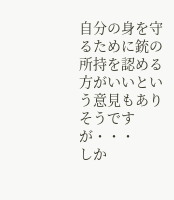自分の身を守るために銃の所持を認める方がいいという意見もありそうですが・・・
しか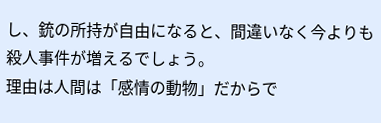し、銃の所持が自由になると、間違いなく今よりも殺人事件が増えるでしょう。
理由は人間は「感情の動物」だからで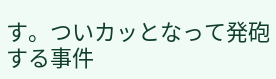す。ついカッとなって発砲する事件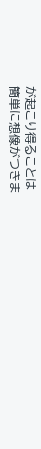が起こり得ることは
簡単に想像がつきま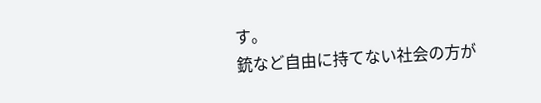す。
銃など自由に持てない社会の方が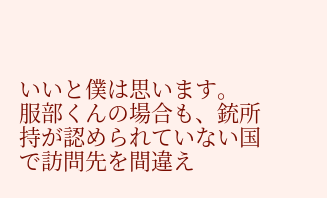いいと僕は思います。
服部くんの場合も、銃所持が認められていない国で訪問先を間違え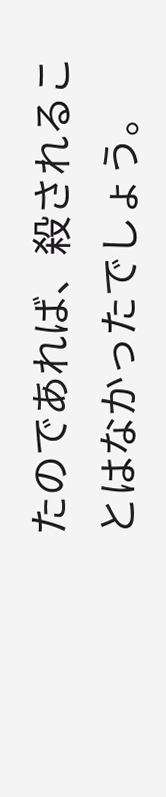たのであれば、殺されることはなかったでしょう。